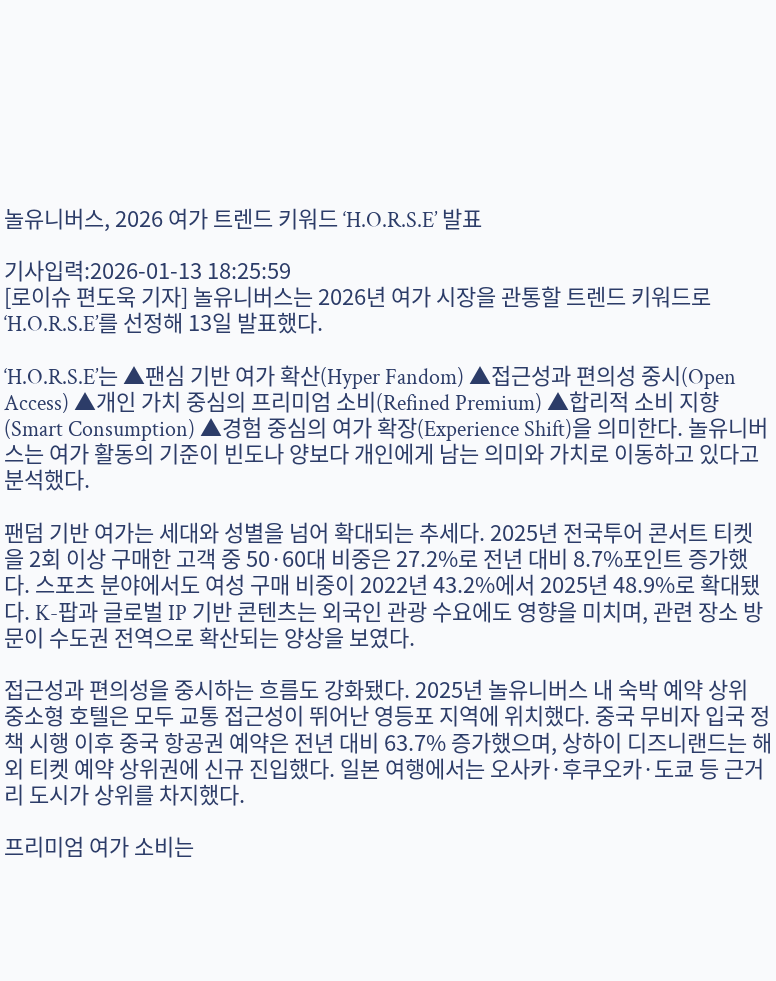놀유니버스, 2026 여가 트렌드 키워드 ‘H.O.R.S.E’ 발표

기사입력:2026-01-13 18:25:59
[로이슈 편도욱 기자] 놀유니버스는 2026년 여가 시장을 관통할 트렌드 키워드로 ‘H.O.R.S.E’를 선정해 13일 발표했다.

‘H.O.R.S.E’는 ▲팬심 기반 여가 확산(Hyper Fandom) ▲접근성과 편의성 중시(Open Access) ▲개인 가치 중심의 프리미엄 소비(Refined Premium) ▲합리적 소비 지향(Smart Consumption) ▲경험 중심의 여가 확장(Experience Shift)을 의미한다. 놀유니버스는 여가 활동의 기준이 빈도나 양보다 개인에게 남는 의미와 가치로 이동하고 있다고 분석했다.

팬덤 기반 여가는 세대와 성별을 넘어 확대되는 추세다. 2025년 전국투어 콘서트 티켓을 2회 이상 구매한 고객 중 50·60대 비중은 27.2%로 전년 대비 8.7%포인트 증가했다. 스포츠 분야에서도 여성 구매 비중이 2022년 43.2%에서 2025년 48.9%로 확대됐다. K-팝과 글로벌 IP 기반 콘텐츠는 외국인 관광 수요에도 영향을 미치며, 관련 장소 방문이 수도권 전역으로 확산되는 양상을 보였다.

접근성과 편의성을 중시하는 흐름도 강화됐다. 2025년 놀유니버스 내 숙박 예약 상위 중소형 호텔은 모두 교통 접근성이 뛰어난 영등포 지역에 위치했다. 중국 무비자 입국 정책 시행 이후 중국 항공권 예약은 전년 대비 63.7% 증가했으며, 상하이 디즈니랜드는 해외 티켓 예약 상위권에 신규 진입했다. 일본 여행에서는 오사카·후쿠오카·도쿄 등 근거리 도시가 상위를 차지했다.

프리미엄 여가 소비는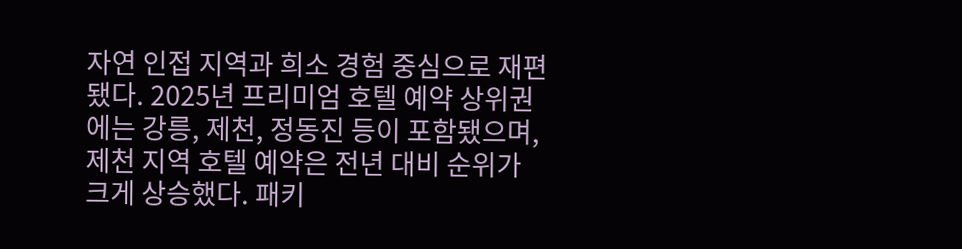자연 인접 지역과 희소 경험 중심으로 재편됐다. 2025년 프리미엄 호텔 예약 상위권에는 강릉, 제천, 정동진 등이 포함됐으며, 제천 지역 호텔 예약은 전년 대비 순위가 크게 상승했다. 패키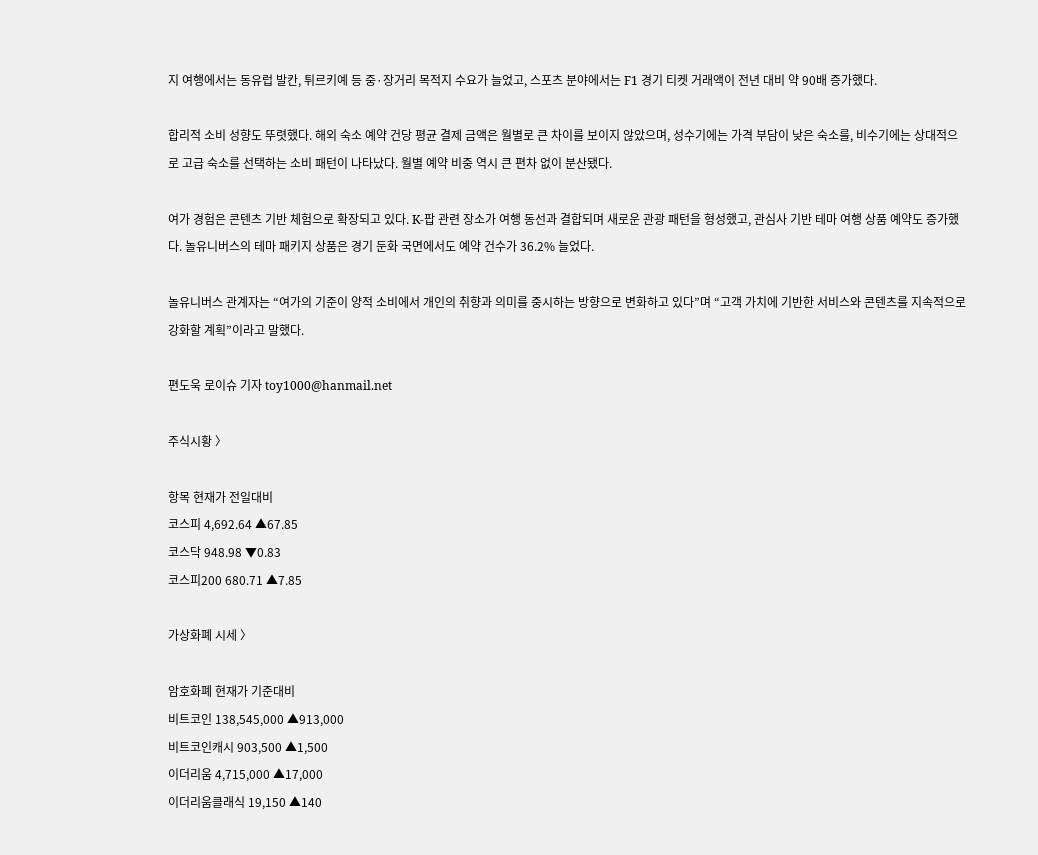지 여행에서는 동유럽 발칸, 튀르키예 등 중·장거리 목적지 수요가 늘었고, 스포츠 분야에서는 F1 경기 티켓 거래액이 전년 대비 약 90배 증가했다.

합리적 소비 성향도 뚜렷했다. 해외 숙소 예약 건당 평균 결제 금액은 월별로 큰 차이를 보이지 않았으며, 성수기에는 가격 부담이 낮은 숙소를, 비수기에는 상대적으로 고급 숙소를 선택하는 소비 패턴이 나타났다. 월별 예약 비중 역시 큰 편차 없이 분산됐다.

여가 경험은 콘텐츠 기반 체험으로 확장되고 있다. K-팝 관련 장소가 여행 동선과 결합되며 새로운 관광 패턴을 형성했고, 관심사 기반 테마 여행 상품 예약도 증가했다. 놀유니버스의 테마 패키지 상품은 경기 둔화 국면에서도 예약 건수가 36.2% 늘었다.

놀유니버스 관계자는 “여가의 기준이 양적 소비에서 개인의 취향과 의미를 중시하는 방향으로 변화하고 있다”며 “고객 가치에 기반한 서비스와 콘텐츠를 지속적으로 강화할 계획”이라고 말했다.

편도욱 로이슈 기자 toy1000@hanmail.net

주식시황 〉

항목 현재가 전일대비
코스피 4,692.64 ▲67.85
코스닥 948.98 ▼0.83
코스피200 680.71 ▲7.85

가상화폐 시세 〉

암호화폐 현재가 기준대비
비트코인 138,545,000 ▲913,000
비트코인캐시 903,500 ▲1,500
이더리움 4,715,000 ▲17,000
이더리움클래식 19,150 ▲140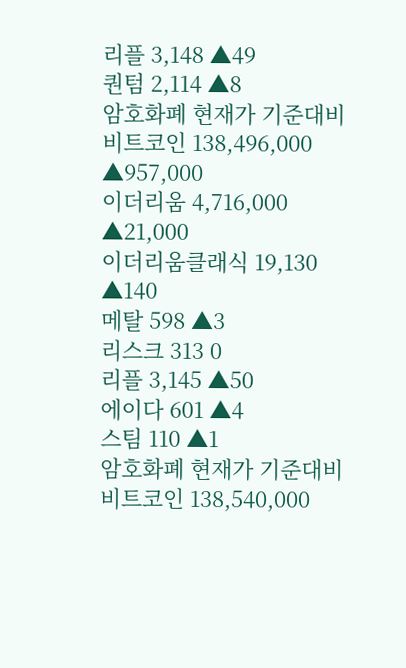리플 3,148 ▲49
퀀텀 2,114 ▲8
암호화폐 현재가 기준대비
비트코인 138,496,000 ▲957,000
이더리움 4,716,000 ▲21,000
이더리움클래식 19,130 ▲140
메탈 598 ▲3
리스크 313 0
리플 3,145 ▲50
에이다 601 ▲4
스팀 110 ▲1
암호화폐 현재가 기준대비
비트코인 138,540,000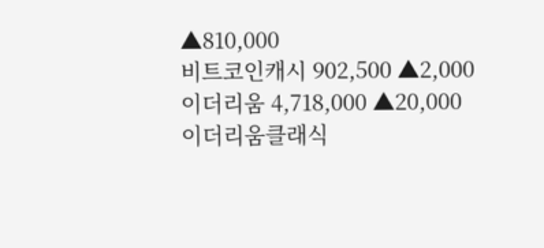▲810,000
비트코인캐시 902,500 ▲2,000
이더리움 4,718,000 ▲20,000
이더리움클래식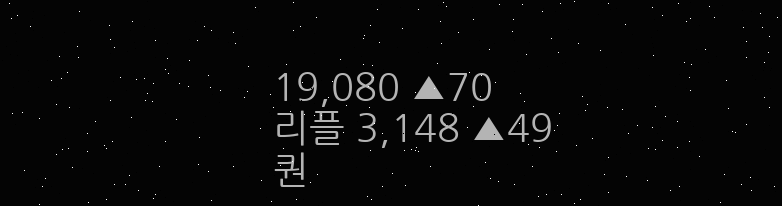19,080 ▲70
리플 3,148 ▲49
퀀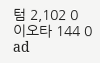텀 2,102 0
이오타 144 0
ad